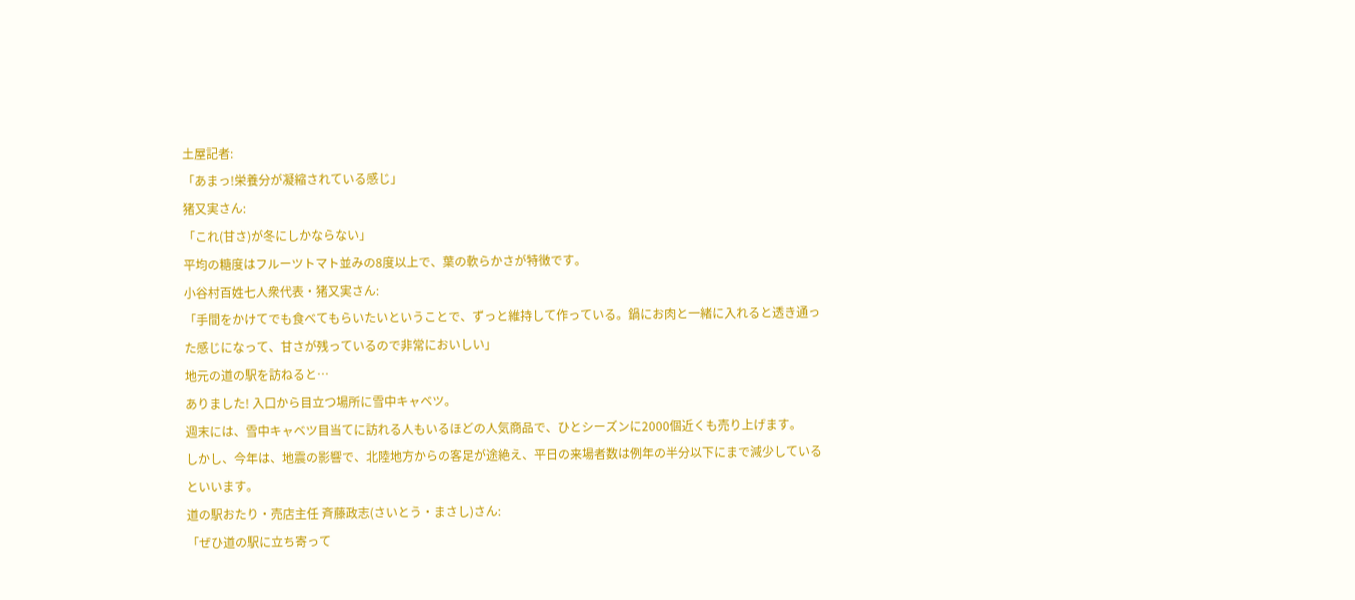土屋記者:
「あまっ!栄養分が凝縮されている感じ」
猪又実さん:
「これ(甘さ)が冬にしかならない」
平均の糖度はフルーツトマト並みの8度以上で、葉の軟らかさが特徴です。
小谷村百姓七人衆代表・猪又実さん:
「手間をかけてでも食べてもらいたいということで、ずっと維持して作っている。鍋にお肉と一緒に入れると透き通った感じになって、甘さが残っているので非常においしい」
地元の道の駅を訪ねると…
ありました! 入口から目立つ場所に雪中キャベツ。
週末には、雪中キャベツ目当てに訪れる人もいるほどの人気商品で、ひとシーズンに2000個近くも売り上げます。
しかし、今年は、地震の影響で、北陸地方からの客足が途絶え、平日の来場者数は例年の半分以下にまで減少しているといいます。
道の駅おたり・売店主任 斉藤政志(さいとう・まさし)さん:
「ぜひ道の駅に立ち寄って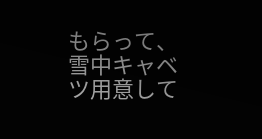もらって、雪中キャベツ用意して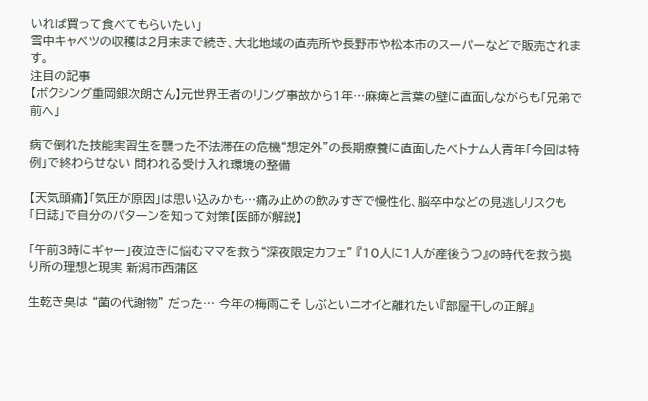いれば買って食べてもらいたい」
雪中キャベツの収穫は2月末まで続き、大北地域の直売所や長野市や松本市のスーパーなどで販売されます。
注目の記事
【ボクシング重岡銀次朗さん】元世界王者のリング事故から1年…麻痺と言葉の壁に直面しながらも「兄弟で前へ」

病で倒れた技能実習生を襲った不法滞在の危機“想定外”の長期療養に直面したベトナム人青年「今回は特例」で終わらせない 問われる受け入れ環境の整備

【天気頭痛】「気圧が原因」は思い込みかも…痛み止めの飲みすぎで慢性化、脳卒中などの見逃しリスクも 「日誌」で自分のパターンを知って対策【医師が解説】

「午前3時にギャー」夜泣きに悩むママを救う“深夜限定カフェ” 『10人に1人が産後うつ』の時代を救う拠り所の理想と現実 新潟市西蒲区

生乾き臭は “菌の代謝物” だった… 今年の梅雨こそ しぶといニオイと離れたい『部屋干しの正解』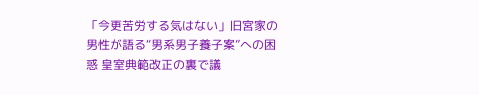「今更苦労する気はない」旧宮家の男性が語る“男系男子養子案”への困惑 皇室典範改正の裏で議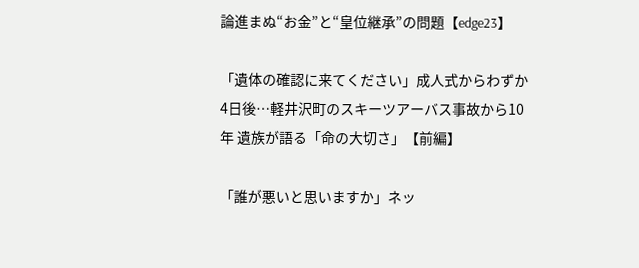論進まぬ“お金”と“皇位継承”の問題【edge23】

「遺体の確認に来てください」成人式からわずか4日後…軽井沢町のスキーツアーバス事故から10年 遺族が語る「命の大切さ」【前編】

「誰が悪いと思いますか」ネッ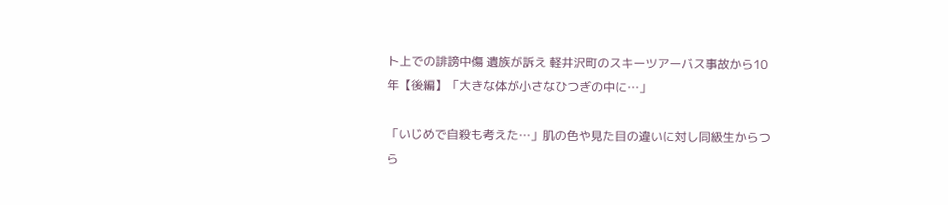ト上での誹謗中傷 遺族が訴え 軽井沢町のスキーツアーバス事故から10年【後編】「大きな体が小さなひつぎの中に…」

「いじめで自殺も考えた…」肌の色や見た目の違いに対し同級生からつら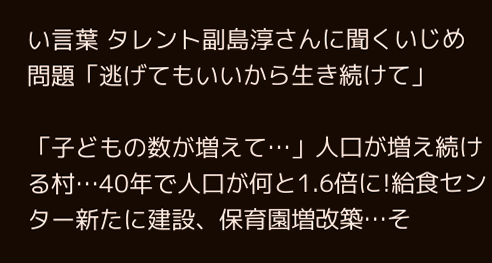い言葉 タレント副島淳さんに聞くいじめ問題「逃げてもいいから生き続けて」

「子どもの数が増えて…」人口が増え続ける村…40年で人口が何と1.6倍に!給食センター新たに建設、保育園増改築…そ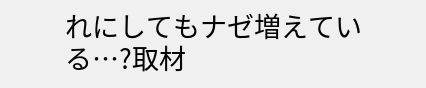れにしてもナゼ増えている…?取材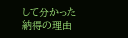して分かった納得の理由